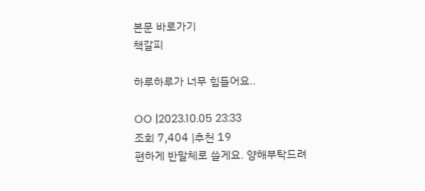본문 바로가기
책갈피

하루하루가 너무 힘들어요..

OO |2023.10.05 23:33
조회 7,404 |추천 19
편하게 반말체로 쓸게요. 양해부탁드려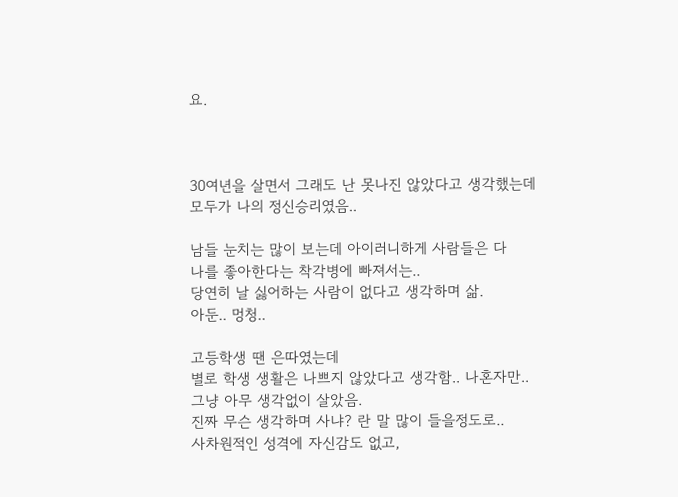요.



30여년을 살면서 그래도 난 못나진 않았다고 생각했는데
모두가 나의 정신승리였음..

남들 눈치는 많이 보는데 아이러니하게 사람들은 다
나를 좋아한다는 착각병에 빠져서는..
당연히 날 싫어하는 사람이 없다고 생각하며 삶.
아둔.. 멍청..

고등학생 땐 은따였는데
별로 학생 생활은 나쁘지 않았다고 생각함.. 나혼자만..
그냥 아무 생각없이 살았음.
진짜 무슨 생각하며 사냐? 란 말 많이 들을정도로..
사차원적인 성격에 자신감도 없고,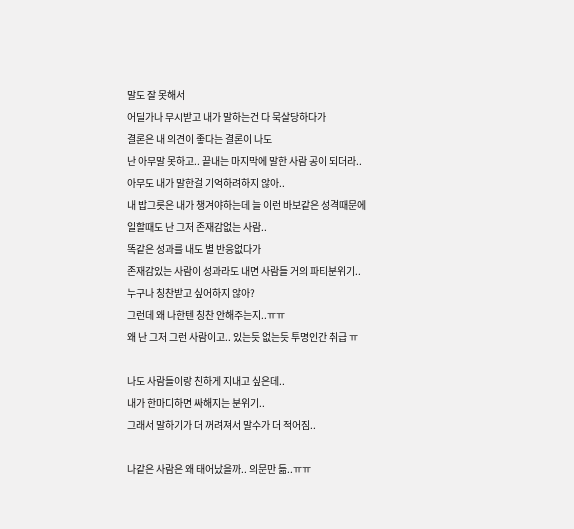말도 잘 못해서
어딜가나 무시받고 내가 말하는건 다 묵살당하다가
결론은 내 의견이 좋다는 결론이 나도
난 아무말 못하고.. 끝내는 마지막에 말한 사람 공이 되더라..
아무도 내가 말한걸 기억하려하지 않아..
내 밥그릇은 내가 챙겨야하는데 늘 이런 바보같은 성격때문에
일할때도 난 그저 존재감없는 사람..
똑같은 성과를 내도 별 반응없다가
존재감있는 사람이 성과라도 내면 사람들 거의 파티분위기..
누구나 칭찬받고 싶어하지 않아?
그런데 왜 나한텐 칭찬 안해주는지..ㅠㅠ
왜 난 그저 그런 사람이고.. 있는듯 없는듯 투명인간 취급 ㅠ

나도 사람들이랑 친하게 지내고 싶은데..
내가 한마디하면 싸해지는 분위기..
그래서 말하기가 더 꺼려져서 말수가 더 적어짐..

나같은 사람은 왜 태어났을까.. 의문만 듦..ㅠㅠ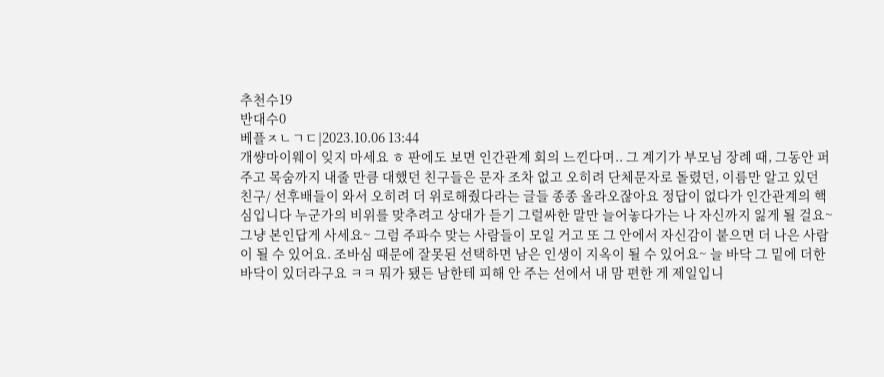추천수19
반대수0
베플ㅈㄴㄱㄷ|2023.10.06 13:44
개썅마이웨이 잊지 마세요 ㅎ 판에도 보면 인간관계 회의 느낀다며.. 그 계기가 부모님 장례 때, 그동안 퍼주고 목숨까지 내줄 만큼 대했던 친구들은 문자 조차 없고 오히려 단체문자로 돌렸던, 이름만 알고 있던 친구/ 선후배들이 와서 오히려 더 위로해줬다라는 글들 종종 올라오잖아요 정답이 없다가 인간관계의 핵심입니다 누군가의 비위를 맞추려고 상대가 듣기 그럴싸한 말만 늘어놓다가는 나 자신까지 잃게 될 걸요~ 그냥 본인답게 사세요~ 그럼 주파수 맞는 사람들이 모일 거고 또 그 안에서 자신감이 붙으면 더 나은 사람이 될 수 있어요. 조바심 때문에 잘못된 선택하면 남은 인생이 지옥이 될 수 있어요~ 늘 바닥 그 밑에 더한 바닥이 있더라구요 ㅋㅋ 뭐가 됐든 남한테 피해 안 주는 선에서 내 맘 편한 게 제일입니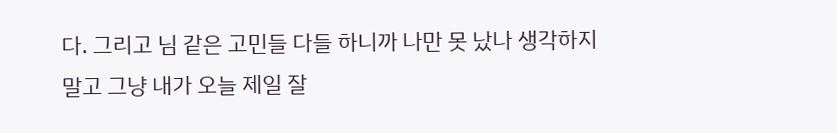다. 그리고 님 같은 고민들 다들 하니까 나만 못 났나 생각하지 말고 그냥 내가 오늘 제일 잘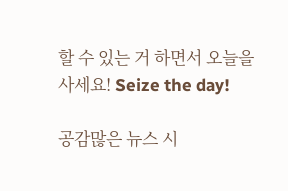할 수 있는 거 하면서 오늘을 사세요! Seize the day!

공감많은 뉴스 시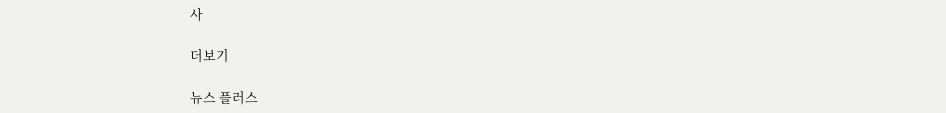사

더보기

뉴스 플러스